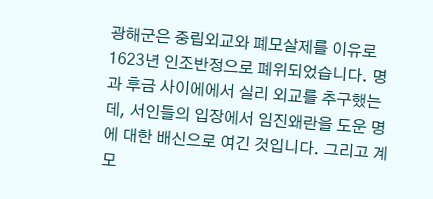광해군은 중립외교와 폐모살제를 이유로 1623년 인조반정으로 폐위되었습니다. 명과 후금 사이에에서 실리 외교를 추구했는데, 서인들의 입장에서 임진왜란을 도운 명에 대한 배신으로 여긴 것입니다. 그리고 계모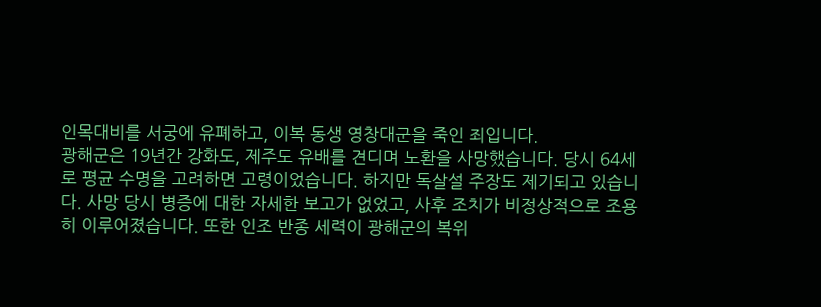인목대비를 서궁에 유폐하고, 이복 동생 영창대군을 죽인 죄입니다.
광해군은 19년간 강화도, 제주도 유배를 견디며 노환을 사망했습니다. 당시 64세로 평균 수명을 고려하면 고령이었습니다. 하지만 독살설 주장도 제기되고 있습니다. 사망 당시 병증에 대한 자세한 보고가 없었고, 사후 조치가 비정상적으로 조용히 이루어졌습니다. 또한 인조 반종 세력이 광해군의 복위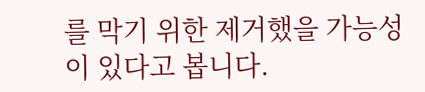를 막기 위한 제거했을 가능성이 있다고 봅니다.